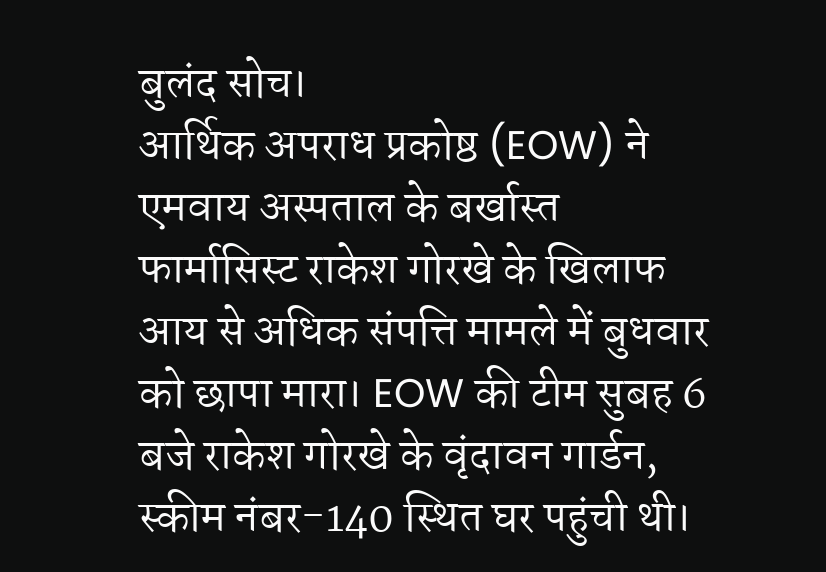बुलंद सोच।
आर्थिक अपराध प्रकोष्ठ (EOW) ने एमवाय अस्पताल के बर्खास्त फार्मासिस्ट राकेश गोरखे के खिलाफ आय से अधिक संपत्ति मामले में बुधवार को छापा मारा। EOW की टीम सुबह 6 बजे राकेश गोरखे के वृंदावन गार्डन, स्कीम नंबर-140 स्थित घर पहुंची थी।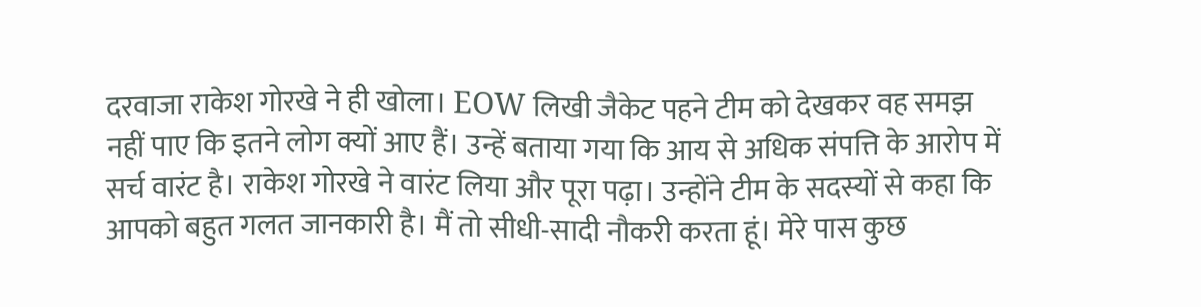दरवाजा राकेश गोरखे ने ही खोला। EOW लिखी जैकेट पहने टीम को देखकर वह समझ नहीं पाए कि इतने लोग क्यों आए हैं। उन्हें बताया गया कि आय से अधिक संपत्ति के आरोप में सर्च वारंट है। राकेश गोरखे ने वारंट लिया और पूरा पढ़ा। उन्होंने टीम के सदस्यों से कहा कि आपको बहुत गलत जानकारी है। मैं तो सीधी-सादी नौकरी करता हूं। मेरे पास कुछ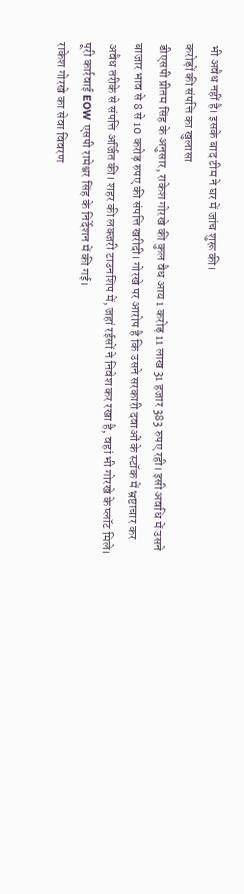भी अवैध नहीं है। इसके बाद टीम ने घर में जांच शुरू की।
करोड़ों की संपत्ति का खुलासा
डीएसपी प्रीतम सिंह के अनुसार, राकेश गोरखे की कुल वैध आय 1 करोड़ 11 लाख 31 हजार 383 रुपए रही। इसी अवधि में उसने बाजार भाव से 8 से 10 करोड़ रुपए की संपत्ति खरीदी। गोरखे पर आरोप है कि उसने सरकारी दवाओं के स्टॉक में भ्रष्टाचार कर अवैध तरीके से संपत्ति अर्जित की। शहर की लक्जरी टाउनशिप में, जहां रईसों ने निवेश कर रखा है, वहां भी गोरखे के प्लॉट मिले। पूरी कार्रवाई EOW एसपी रामेश्वर सिंह के निर्देशन में की गई।
राकेश गोरखे का सेवा विवरण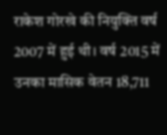राकेश गोरखे की नियुक्ति वर्ष 2007 में हुई थी। वर्ष 2015 में उनका मासिक वेतन 18,711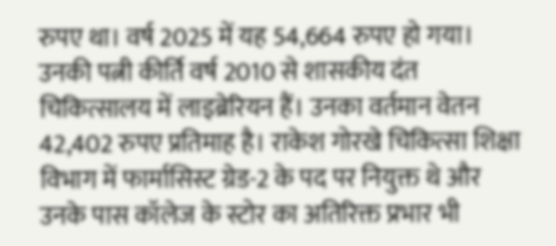रुपए था। वर्ष 2025 में यह 54,664 रुपए हो गया। उनकी पत्नी कीर्ति वर्ष 2010 से शासकीय दंत चिकित्सालय में लाइब्रेरियन हैं। उनका वर्तमान वेतन 42,402 रुपए प्रतिमाह है। राकेश गोरखे चिकित्सा शिक्षा विभाग में फार्मासिस्ट ग्रेड-2 के पद पर नियुक्त थे और उनके पास कॉलेज के स्टोर का अतिरिक्त प्रभार भी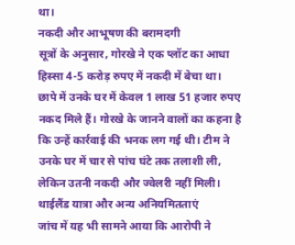था।
नकदी और आभूषण की बरामदगी
सूत्रों के अनुसार, गोरखे ने एक प्लॉट का आधा हिस्सा 4-5 करोड़ रुपए में नकदी में बेचा था। छापे में उनके घर में केवल 1 लाख 51 हजार रुपए नकद मिले हैं। गोरखे के जानने वालों का कहना है कि उन्हें कार्रवाई की भनक लग गई थी। टीम ने उनके घर में चार से पांच घंटे तक तलाशी ली, लेकिन उतनी नकदी और ज्वेलरी नहीं मिली।
थाईलैंड यात्रा और अन्य अनियमितताएं
जांच में यह भी सामने आया कि आरोपी ने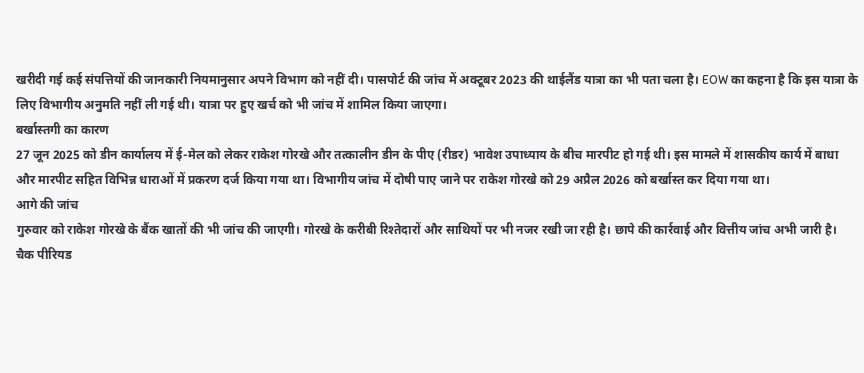खरीदी गई कई संपत्तियों की जानकारी नियमानुसार अपने विभाग को नहीं दी। पासपोर्ट की जांच में अक्टूबर 2023 की थाईलैंड यात्रा का भी पता चला है। EOW का कहना है कि इस यात्रा के लिए विभागीय अनुमति नहीं ली गई थी। यात्रा पर हुए खर्च को भी जांच में शामिल किया जाएगा।
बर्खास्तगी का कारण
27 जून 2025 को डीन कार्यालय में ई-मेल को लेकर राकेश गोरखे और तत्कालीन डीन के पीए (रीडर) भावेश उपाध्याय के बीच मारपीट हो गई थी। इस मामले में शासकीय कार्य में बाधा और मारपीट सहित विभिन्न धाराओं में प्रकरण दर्ज किया गया था। विभागीय जांच में दोषी पाए जाने पर राकेश गोरखे को 29 अप्रैल 2026 को बर्खास्त कर दिया गया था।
आगे की जांच
गुरुवार को राकेश गोरखे के बैंक खातों की भी जांच की जाएगी। गोरखे के करीबी रिश्तेदारों और साथियों पर भी नजर रखी जा रही है। छापे की कार्रवाई और वित्तीय जांच अभी जारी है।
चैक पीरियड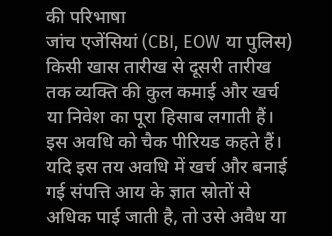की परिभाषा
जांच एजेंसियां (CBI, EOW या पुलिस) किसी खास तारीख से दूसरी तारीख तक व्यक्ति की कुल कमाई और खर्च या निवेश का पूरा हिसाब लगाती हैं। इस अवधि को चैक पीरियड कहते हैं। यदि इस तय अवधि में खर्च और बनाई गई संपत्ति आय के ज्ञात स्रोतों से अधिक पाई जाती है, तो उसे अवैध या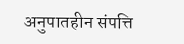अनुपातहीन संपत्ति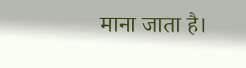माना जाता है।